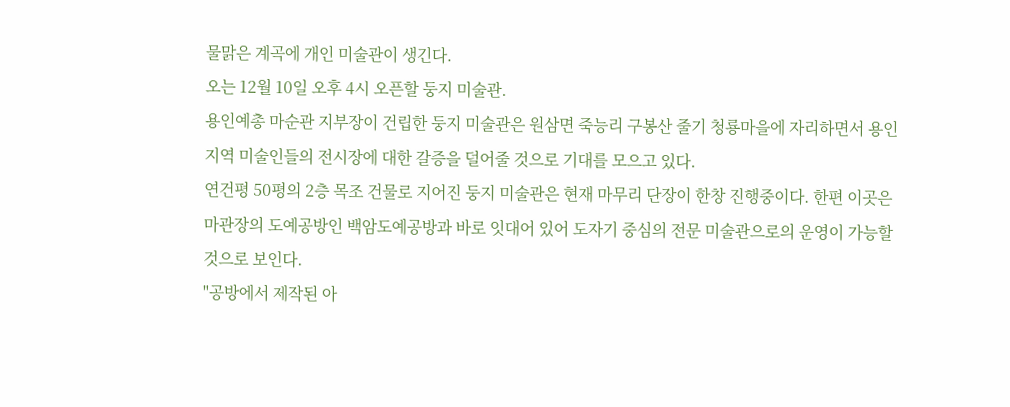물맑은 계곡에 개인 미술관이 생긴다.
오는 12월 10일 오후 4시 오픈할 둥지 미술관.
용인예총 마순관 지부장이 건립한 둥지 미술관은 원삼면 죽능리 구봉산 줄기 청룡마을에 자리하면서 용인 지역 미술인들의 전시장에 대한 갈증을 덜어줄 것으로 기대를 모으고 있다.
연건평 50평의 2층 목조 건물로 지어진 둥지 미술관은 현재 마무리 단장이 한창 진행중이다. 한편 이곳은 마관장의 도예공방인 백암도예공방과 바로 잇대어 있어 도자기 중심의 전문 미술관으로의 운영이 가능할 것으로 보인다.
"공방에서 제작된 아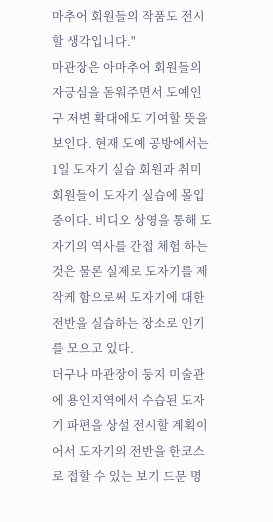마추어 회원들의 작품도 전시할 생각입니다."
마관장은 아마추어 회원들의 자긍심을 돋워주면서 도예인구 저변 확대에도 기여할 뜻을 보인다. 현재 도예 공방에서는 1일 도자기 실습 회원과 취미 회원들이 도자기 실습에 몰입중이다. 비디오 상영을 통해 도자기의 역사를 간접 체험 하는 것은 물론 실제로 도자기를 제작케 함으로써 도자기에 대한 전반을 실습하는 장소로 인기를 모으고 있다.
더구나 마관장이 둥지 미술관에 용인지역에서 수습된 도자기 파편을 상설 전시할 계획이어서 도자기의 전반을 한코스로 접할 수 있는 보기 드문 명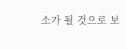소가 될 것으로 보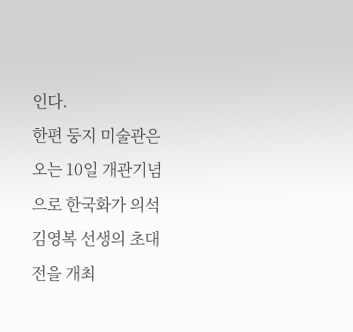인다.
한편 둥지 미술관은 오는 10일 개관기념으로 한국화가 의석 김영복 선생의 초대전을 개최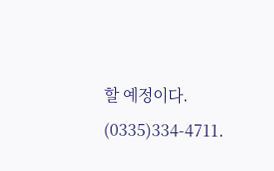할 예정이다. (0335)334-4711.